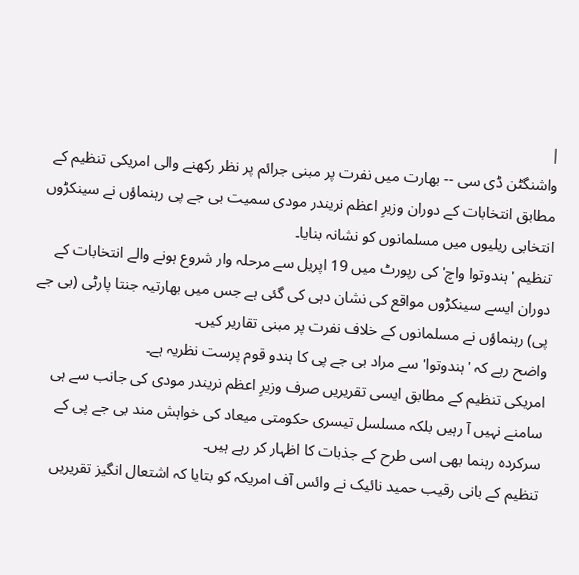|
واشنگٹن ڈی سی -- بھارت میں نفرت پر مبنی جرائم پر نظر رکھنے والی امریکی تنظیم کے مطابق انتخابات کے دوران وزیرِ اعظم نریندر مودی سمیت بی جے پی رہنماؤں نے سینکڑوں انتخابی ریلیوں میں مسلمانوں کو نشانہ بنایا۔
تنظیم 'ہندوتوا واچ' کی رپورٹ میں 19 اپریل سے مرحلہ وار شروع ہونے والے انتخابات کے دوران ایسے سینکڑوں مواقع کی نشان دہی کی گئی ہے جس میں بھارتیہ جنتا پارٹی (بی جے پی) رہنماؤں نے مسلمانوں کے خلاف نفرت پر مبنی تقاریر کیں۔
واضح رہے کہ 'ہندوتوا' سے مراد بی جے پی کا ہندو قوم پرست نظریہ ہے۔
امریکی تنظیم کے مطابق ایسی تقریریں صرف وزیرِ اعظم نریندر مودی کی جانب سے ہی سامنے نہیں آ رہیں بلکہ مسلسل تیسری حکومتی میعاد کی خواہش مند بی جے پی کے سرکردہ رہنما بھی اسی طرح کے جذبات کا اظہار کر رہے ہیں۔
تنظیم کے بانی رقیب حمید نائیک نے وائس آف امریکہ کو بتایا کہ اشتعال انگیز تقریریں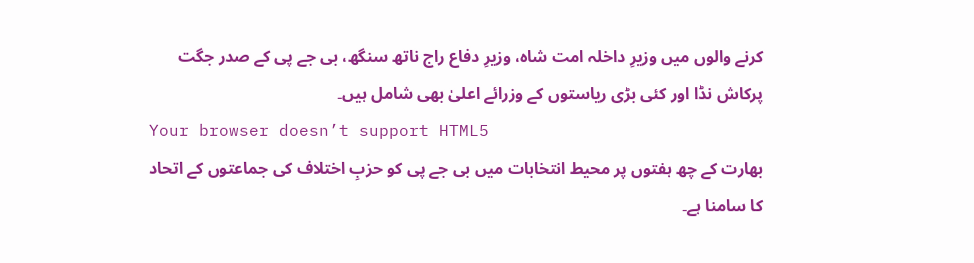کرنے والوں میں وزیرِ داخلہ امت شاہ، وزیرِ دفاع راج ناتھ سنگھ، بی جے پی کے صدر جگت پرکاش نڈا اور کئی بڑی ریاستوں کے وزرائے اعلیٰ بھی شامل ہیں۔
Your browser doesn’t support HTML5
بھارت کے چھ ہفتوں پر محیط انتخابات میں بی جے پی کو حزبِ اختلاف کی جماعتوں کے اتحاد کا سامنا ہے۔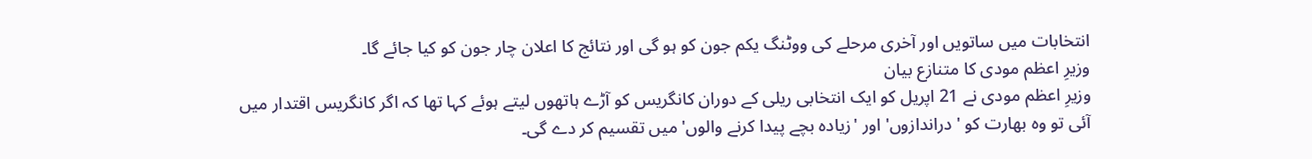انتخابات میں ساتویں اور آخری مرحلے کی ووٹنگ یکم جون کو ہو گی اور نتائج کا اعلان چار جون کو کیا جائے گا۔
وزیرِ اعظم مودی کا متنازع بیان
وزیرِ اعظم مودی نے 21 اپریل کو ایک انتخابی ریلی کے دوران کانگریس کو آڑے ہاتھوں لیتے ہوئے کہا تھا کہ اگر کانگریس اقتدار میں آئی تو وہ بھارت کو 'دراندازوں' اور 'زیادہ بچے پیدا کرنے والوں' میں تقسیم کر دے گی۔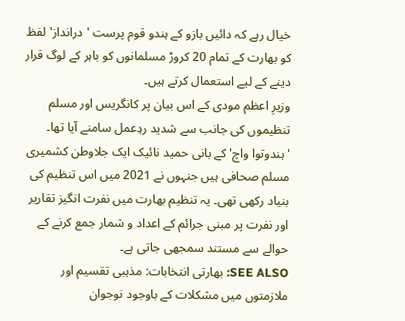خیال رہے کہ دائیں بازو کے ہندو قوم پرست 'درانداز' لفظ کو بھارت کے تمام 20 کروڑ مسلمانوں کو باہر کے لوگ قرار دینے کے لیے استعمال کرتے ہیں۔
وزیرِ اعظم مودی کے اس بیان پر کانگریس اور مسلم تنظیموں کی جانب سے شدید ردِعمل سامنے آیا تھا۔
'ہندوتوا واچ' کے بانی حمید نائیک ایک جلاوطن کشمیری مسلم صحافی ہیں جنہوں نے 2021 میں اس تنظیم کی بنیاد رکھی تھی۔ یہ تنظیم بھارت میں نفرت انگیز تقاریر اور نفرت پر مبنی جرائم کے اعداد و شمار جمع کرنے کے حوالے سے مستند سمجھی جاتی ہے۔
SEE ALSO: بھارتی انتخابات: مذہبی تقسیم اور ملازمتوں میں مشکلات کے باوجود نوجوان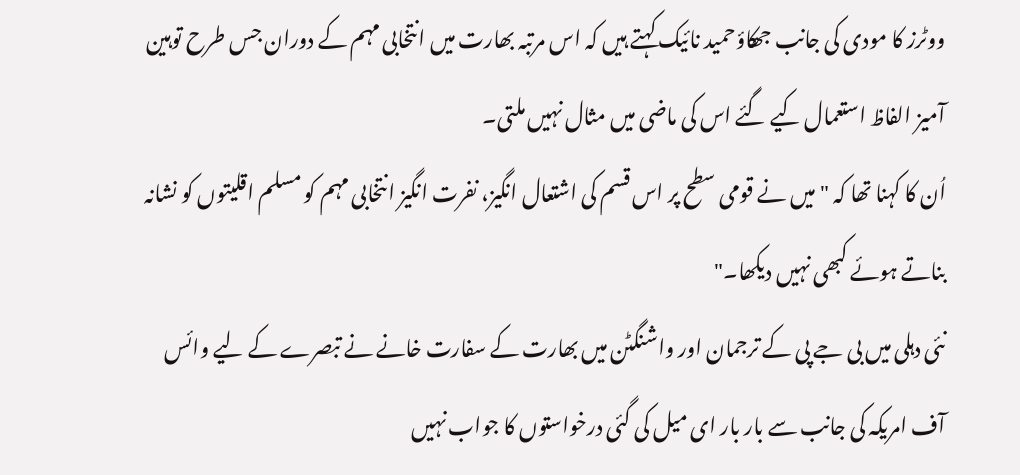ووٹرز کا مودی کی جانب جھکاؤحمید نائیک کہتے ہیں کہ اس مرتبہ بھارت میں انتخابی مہم کے دوران جس طرح توہین آمیز الفاظ استعمال کیے گئے اس کی ماضی میں مثال نہیں ملتی۔
اُن کا کہنا تھا کہ "میں نے قومی سطح پر اس قسم کی اشتعال انگیز، نفرت انگیز انتخابی مہم کو مسلم اقلیتوں کو نشانہ بناتے ہوئے کبھی نہیں دیکھا۔"
نئی دہلی میں بی جے پی کے ترجمان اور واشنگٹن میں بھارت کے سفارت خانے نے تبصرے کے لیے وائس آف امریکہ کی جانب سے بار بار ای میل کی گئی درخواستوں کا جواب نہیں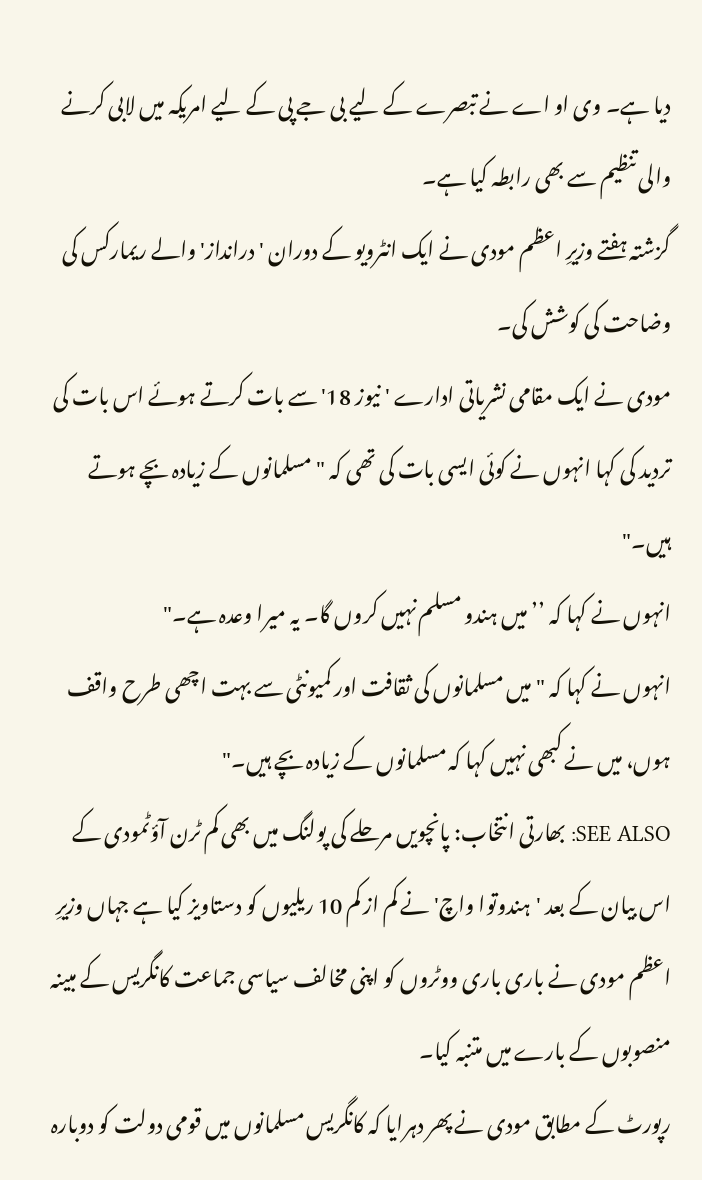دیا ہے۔ وی او اے نے تبصرے کے لیے بی جے پی کے لیے امریکہ میں لابی کرنے والی تنظیم سے بھی رابطہ کیا ہے۔
گزشتہ ہفتے وزیرِ اعظم مودی نے ایک انٹرویو کے دوران 'درانداز' والے ریمارکس کی وضاحت کی کوشش کی۔
مودی نے ایک مقامی نشریاتی ادارے 'نیوز 18' سے بات کرتے ہوئے اس بات کی تردید کی کہا انہوں نے کوئی ایسی بات کی تھی کہ "مسلمانوں کے زیادہ بچے ہوتے ہیں۔"
انہوں نے کہا کہ ’’میں ہندو مسلم نہیں کروں گا۔ یہ میرا وعدہ ہے۔"
انہوں نے کہا کہ "میں مسلمانوں کی ثقافت اور کمیونٹی سے بہت اچھی طرح واقف ہوں، میں نے کبھی نہیں کہا کہ مسلمانوں کے زیادہ بچے ہیں۔"
SEE ALSO: بھارتی انتخاب: پانچویں مرحلے کی پولنگ میں بھی کم ٹرن آؤٹمودی کے اس بیان کے بعد 'ہندوتوا واچ' نے کم از کم 10 ریلیوں کو دستاویز کیا ہے جہاں وزیرِ اعظم مودی نے باری باری ووٹروں کو اپنی مخالف سیاسی جماعت کانگریس کے مبینہ منصوبوں کے بارے میں متنبہ کیا۔
رپورٹ کے مطابق مودی نے پھر دہرایا کہ کانگریس مسلمانوں میں قومی دولت کو دوبارہ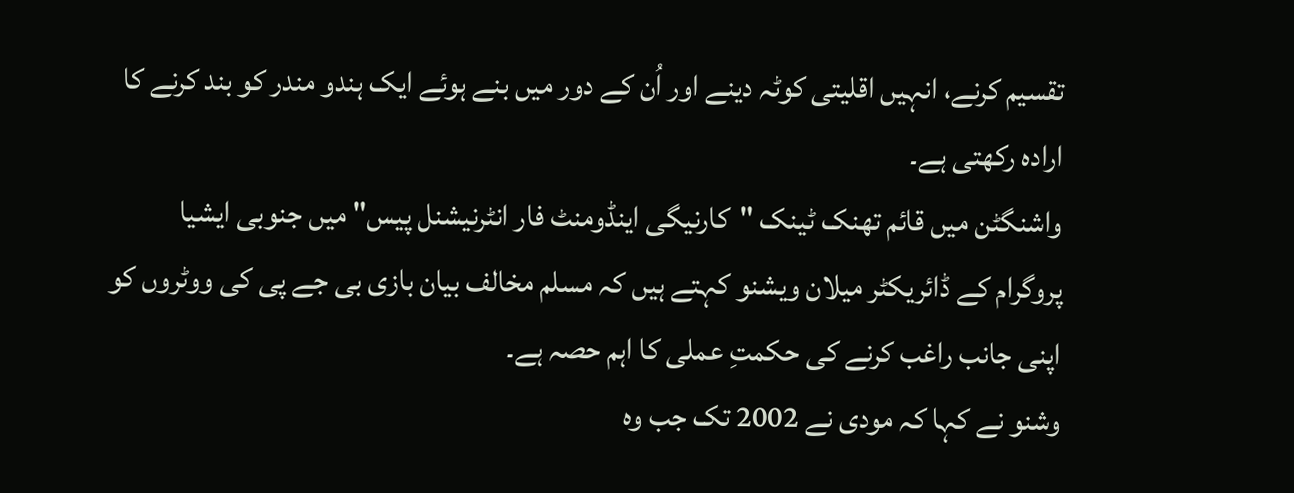تقسیم کرنے، انہیں اقلیتی کوٹہ دینے اور اُن کے دور میں بنے ہوئے ایک ہندو مندر کو بند کرنے کا ارادہ رکھتی ہے۔
واشنگٹن میں قائم تھنک ٹینک "کارنیگی اینڈومنٹ فار انٹرنیشنل پیس" میں جنوبی ایشیا پروگرام کے ڈائریکٹر میلان ویشنو کہتے ہیں کہ مسلم مخالف بیان بازی بی جے پی کی ووٹروں کو اپنی جانب راغب کرنے کی حکمتِ عملی کا اہم حصہ ہے۔
وشنو نے کہا کہ مودی نے 2002 تک جب وہ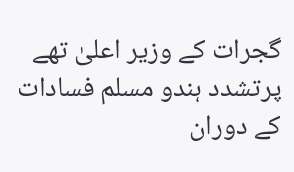گجرات کے وزیر اعلیٰ تھے پرتشدد ہندو مسلم فسادات کے دوران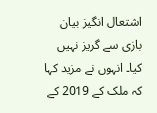اشتعال انگیز بیان بازی سے گریز نہیں کیا۔ انہوں نے مزید کہا کہ ملک کے 2019 کے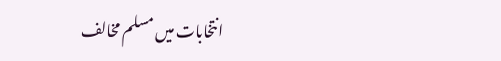انتخابات میں مسلم مخالف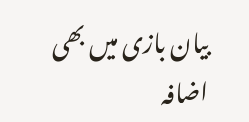بیان بازی میں بھی اضافہ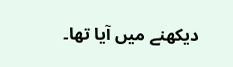دیکھنے میں آیا تھا۔